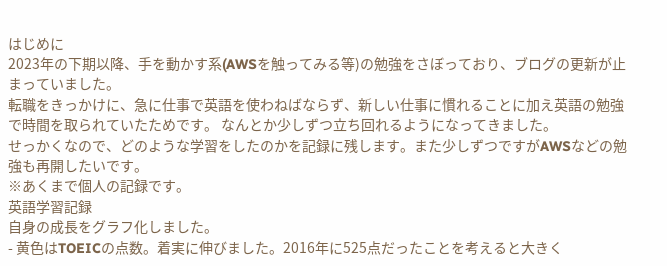はじめに
2023年の下期以降、手を動かす系(AWSを触ってみる等)の勉強をさぼっており、ブログの更新が止まっていました。
転職をきっかけに、急に仕事で英語を使わねばならず、新しい仕事に慣れることに加え英語の勉強で時間を取られていたためです。 なんとか少しずつ立ち回れるようになってきました。
せっかくなので、どのような学習をしたのかを記録に残します。また少しずつですがAWSなどの勉強も再開したいです。
※あくまで個人の記録です。
英語学習記録
自身の成長をグラフ化しました。
- 黄色はTOEICの点数。着実に伸びました。2016年に525点だったことを考えると大きく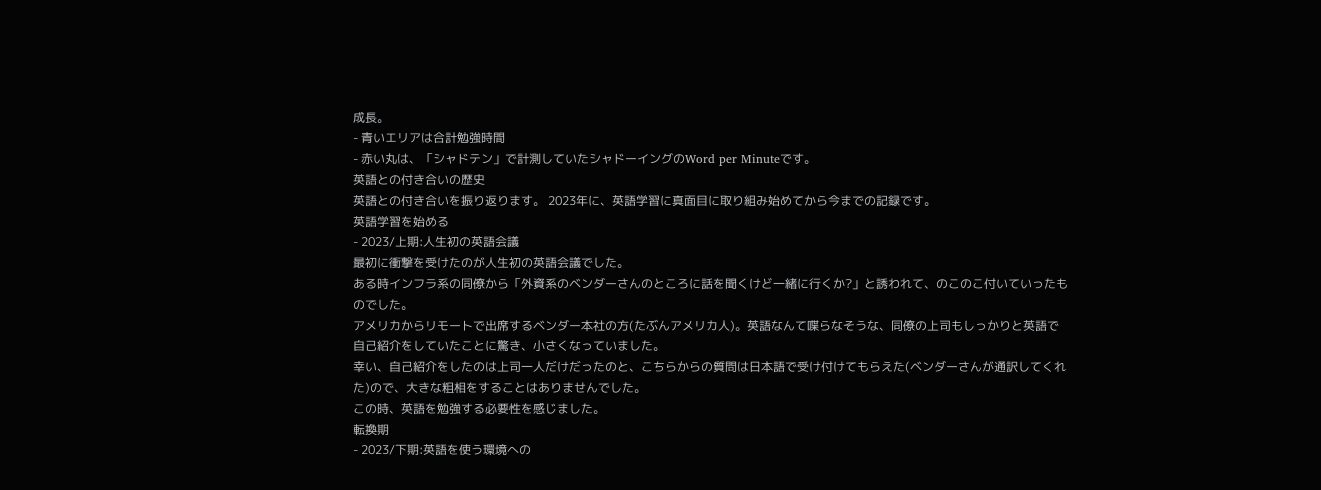成長。
- 青いエリアは合計勉強時間
- 赤い丸は、「シャドテン」で計測していたシャドーイングのWord per Minuteです。
英語との付き合いの歴史
英語との付き合いを振り返ります。 2023年に、英語学習に真面目に取り組み始めてから今までの記録です。
英語学習を始める
- 2023/上期:人生初の英語会議
最初に衝撃を受けたのが人生初の英語会議でした。
ある時インフラ系の同僚から「外資系のベンダーさんのところに話を聞くけど一緒に行くか?」と誘われて、のこのこ付いていったものでした。
アメリカからリモートで出席するベンダー本社の方(たぶんアメリカ人)。英語なんて喋らなそうな、同僚の上司もしっかりと英語で自己紹介をしていたことに驚き、小さくなっていました。
幸い、自己紹介をしたのは上司一人だけだったのと、こちらからの質問は日本語で受け付けてもらえた(ベンダーさんが通訳してくれた)ので、大きな粗相をすることはありませんでした。
この時、英語を勉強する必要性を感じました。
転換期
- 2023/下期:英語を使う環境への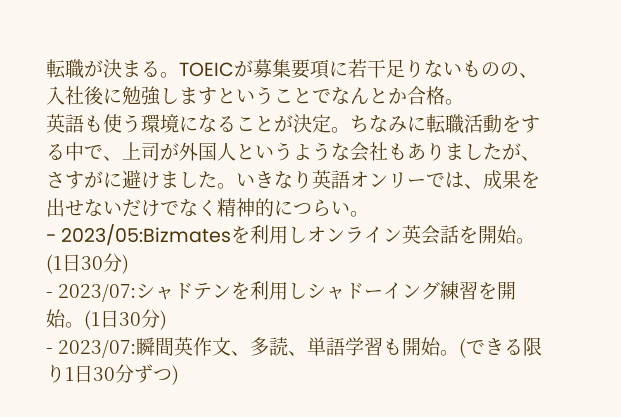転職が決まる。TOEICが募集要項に若干足りないものの、入社後に勉強しますということでなんとか合格。
英語も使う環境になることが決定。ちなみに転職活動をする中で、上司が外国人というような会社もありましたが、さすがに避けました。いきなり英語オンリーでは、成果を出せないだけでなく精神的につらい。
- 2023/05:Bizmatesを利用しオンライン英会話を開始。(1日30分)
- 2023/07:シャドテンを利用しシャドーイング練習を開始。(1日30分)
- 2023/07:瞬間英作文、多読、単語学習も開始。(できる限り1日30分ずつ)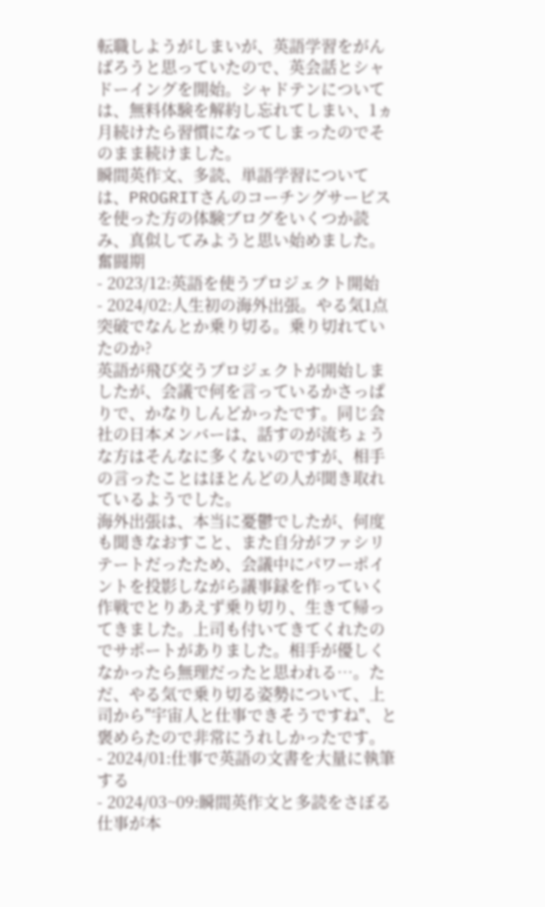転職しようがしまいが、英語学習をがんばろうと思っていたので、英会話とシャドーイングを開始。シャドテンについては、無料体験を解約し忘れてしまい、1ヵ月続けたら習慣になってしまったのでそのまま続けました。
瞬間英作文、多読、単語学習については、PROGRITさんのコーチングサービスを使った方の体験ブログをいくつか読み、真似してみようと思い始めました。
奮闘期
- 2023/12:英語を使うプロジェクト開始
- 2024/02:人生初の海外出張。やる気1点突破でなんとか乗り切る。乗り切れていたのか?
英語が飛び交うプロジェクトが開始しましたが、会議で何を言っているかさっぱりで、かなりしんどかったです。同じ会社の日本メンバーは、話すのが流ちょうな方はそんなに多くないのですが、相手の言ったことはほとんどの人が聞き取れているようでした。
海外出張は、本当に憂鬱でしたが、何度も聞きなおすこと、また自分がファシリテートだったため、会議中にパワーポイントを投影しながら議事録を作っていく作戦でとりあえず乗り切り、生きて帰ってきました。上司も付いてきてくれたのでサポートがありました。相手が優しくなかったら無理だったと思われる…。ただ、やる気で乗り切る姿勢について、上司から"宇宙人と仕事できそうですね"、と褒めらたので非常にうれしかったです。
- 2024/01:仕事で英語の文書を大量に執筆する
- 2024/03~09:瞬間英作文と多読をさぼる
仕事が本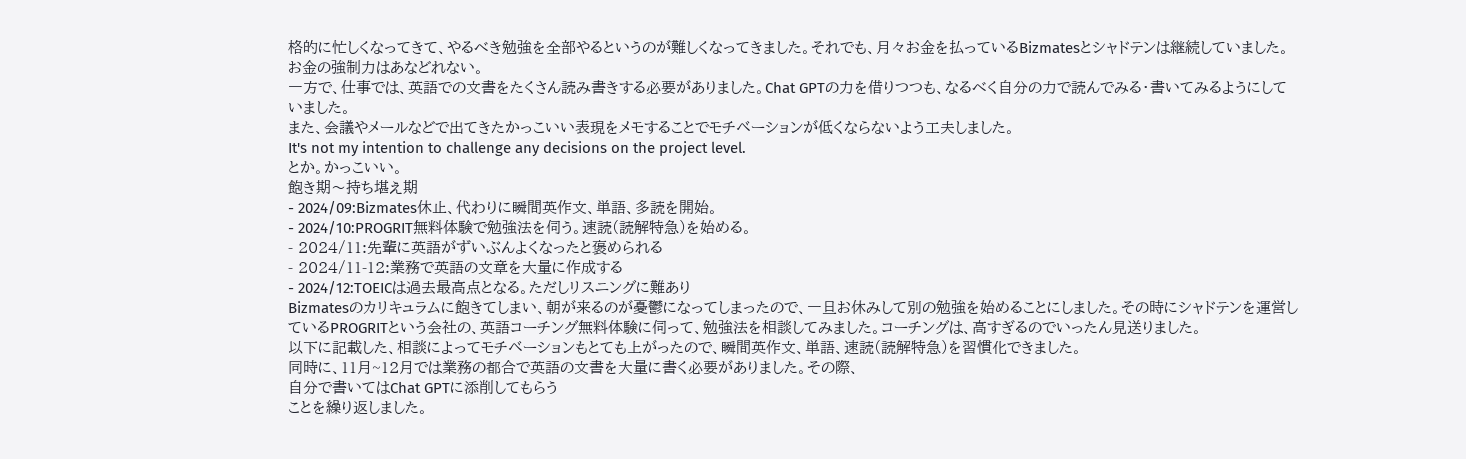格的に忙しくなってきて、やるべき勉強を全部やるというのが難しくなってきました。それでも、月々お金を払っているBizmatesとシャドテンは継続していました。お金の強制力はあなどれない。
一方で、仕事では、英語での文書をたくさん読み書きする必要がありました。Chat GPTの力を借りつつも、なるべく自分の力で読んでみる・書いてみるようにしていました。
また、会議やメールなどで出てきたかっこいい表現をメモすることでモチベーションが低くならないよう工夫しました。
It's not my intention to challenge any decisions on the project level.
とか。かっこいい。
飽き期〜持ち堪え期
- 2024/09:Bizmates休止、代わりに瞬間英作文、単語、多読を開始。
- 2024/10:PROGRIT無料体験で勉強法を伺う。速読(読解特急)を始める。
- 2024/11:先輩に英語がずいぶんよくなったと褒められる
- 2024/11-12:業務で英語の文章を大量に作成する
- 2024/12:TOEICは過去最高点となる。ただしリスニングに難あり
Bizmatesのカリキュラムに飽きてしまい、朝が来るのが憂鬱になってしまったので、一旦お休みして別の勉強を始めることにしました。その時にシャドテンを運営しているPROGRITという会社の、英語コーチング無料体験に伺って、勉強法を相談してみました。コーチングは、高すぎるのでいったん見送りました。
以下に記載した、相談によってモチベーションもとても上がったので、瞬間英作文、単語、速読(読解特急)を習慣化できました。
同時に、11月~12月では業務の都合で英語の文書を大量に書く必要がありました。その際、
自分で書いてはChat GPTに添削してもらう
ことを繰り返しました。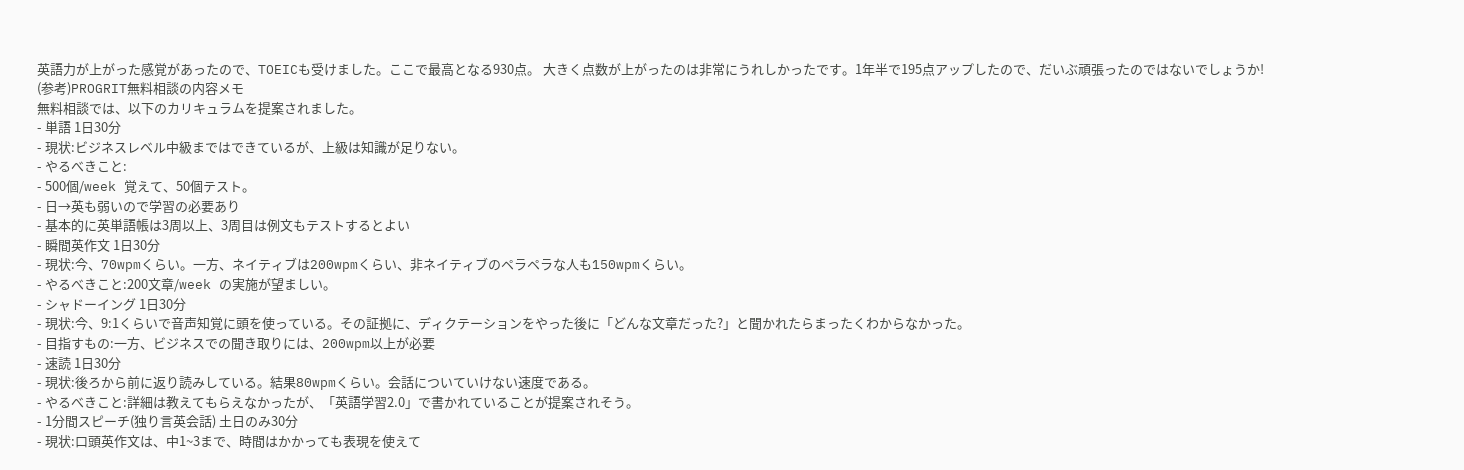英語力が上がった感覚があったので、TOEICも受けました。ここで最高となる930点。 大きく点数が上がったのは非常にうれしかったです。1年半で195点アップしたので、だいぶ頑張ったのではないでしょうか!
(参考)PROGRIT無料相談の内容メモ
無料相談では、以下のカリキュラムを提案されました。
- 単語 1日30分
- 現状:ビジネスレベル中級まではできているが、上級は知識が足りない。
- やるべきこと:
- 500個/week 覚えて、50個テスト。
- 日→英も弱いので学習の必要あり
- 基本的に英単語帳は3周以上、3周目は例文もテストするとよい
- 瞬間英作文 1日30分
- 現状:今、70wpmくらい。一方、ネイティブは200wpmくらい、非ネイティブのペラペラな人も150wpmくらい。
- やるべきこと:200文章/week の実施が望ましい。
- シャドーイング 1日30分
- 現状:今、9:1くらいで音声知覚に頭を使っている。その証拠に、ディクテーションをやった後に「どんな文章だった?」と聞かれたらまったくわからなかった。
- 目指すもの:一方、ビジネスでの聞き取りには、200wpm以上が必要
- 速読 1日30分
- 現状:後ろから前に返り読みしている。結果80wpmくらい。会話についていけない速度である。
- やるべきこと:詳細は教えてもらえなかったが、「英語学習2.0」で書かれていることが提案されそう。
- 1分間スピーチ(独り言英会話) 土日のみ30分
- 現状:口頭英作文は、中1~3まで、時間はかかっても表現を使えて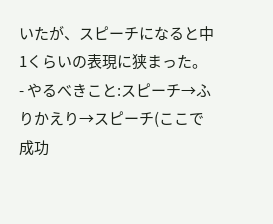いたが、スピーチになると中1くらいの表現に狭まった。
- やるべきこと:スピーチ→ふりかえり→スピーチ(ここで成功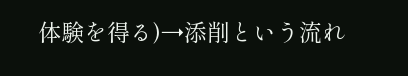体験を得る)→添削という流れ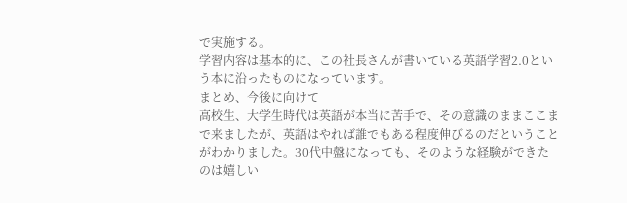で実施する。
学習内容は基本的に、この社長さんが書いている英語学習2.0という本に沿ったものになっています。
まとめ、今後に向けて
高校生、大学生時代は英語が本当に苦手で、その意識のままここまで来ましたが、英語はやれば誰でもある程度伸びるのだということがわかりました。30代中盤になっても、そのような経験ができたのは嬉しい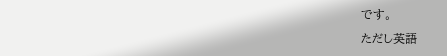です。
ただし英語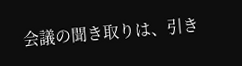会議の聞き取りは、引き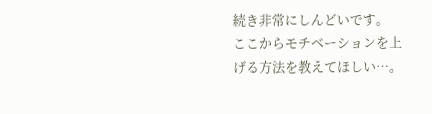続き非常にしんどいです。
ここからモチベーションを上げる方法を教えてほしい…。